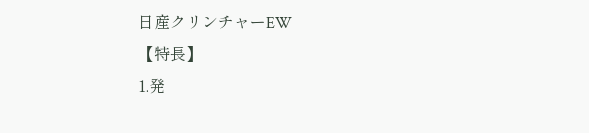日産クリンチャーEW
【特長】
1.発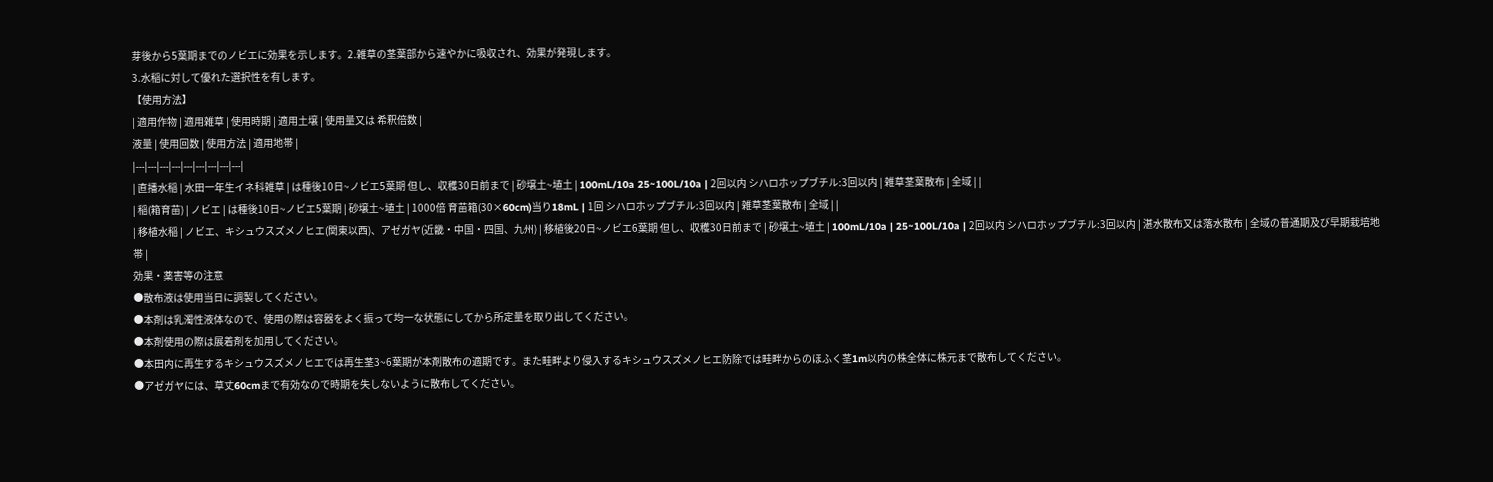芽後から5葉期までのノビエに効果を示します。2.雑草の茎葉部から速やかに吸収され、効果が発現します。
3.水稲に対して優れた選択性を有します。
【使用方法】
| 適用作物 | 適用雑草 | 使用時期 | 適用土壌 | 使用量又は 希釈倍数 |
液量 | 使用回数 | 使用方法 | 適用地帯 |
|---|---|---|---|---|---|---|---|---|
| 直播水稲 | 水田一年生イネ科雑草 | は種後10日~ノビエ5葉期 但し、収穫30日前まで | 砂壌土~埴土 | 100mL/10a 25~100L/10a | 2回以内 シハロホップブチル:3回以内 | 雑草茎葉散布 | 全域 | |
| 稲(箱育苗) | ノビエ | は種後10日~ノビエ5葉期 | 砂壌土~埴土 | 1000倍 育苗箱(30×60cm)当り18mL | 1回 シハロホップブチル:3回以内 | 雑草茎葉散布 | 全域 | |
| 移植水稲 | ノビエ、キシュウスズメノヒエ(関東以西)、アゼガヤ(近畿・中国・四国、九州) | 移植後20日~ノビエ6葉期 但し、収穫30日前まで | 砂壌土~埴土 | 100mL/10a | 25~100L/10a | 2回以内 シハロホップブチル:3回以内 | 湛水散布又は落水散布 | 全域の普通期及び早期栽培地帯 |
効果・薬害等の注意
●散布液は使用当日に調製してください。
●本剤は乳濁性液体なので、使用の際は容器をよく振って均一な状態にしてから所定量を取り出してください。
●本剤使用の際は展着剤を加用してください。
●本田内に再生するキシュウスズメノヒエでは再生茎3~6葉期が本剤散布の適期です。また畦畔より侵入するキシュウスズメノヒエ防除では畦畔からのほふく茎1m以内の株全体に株元まで散布してください。
●アゼガヤには、草丈60cmまで有効なので時期を失しないように散布してください。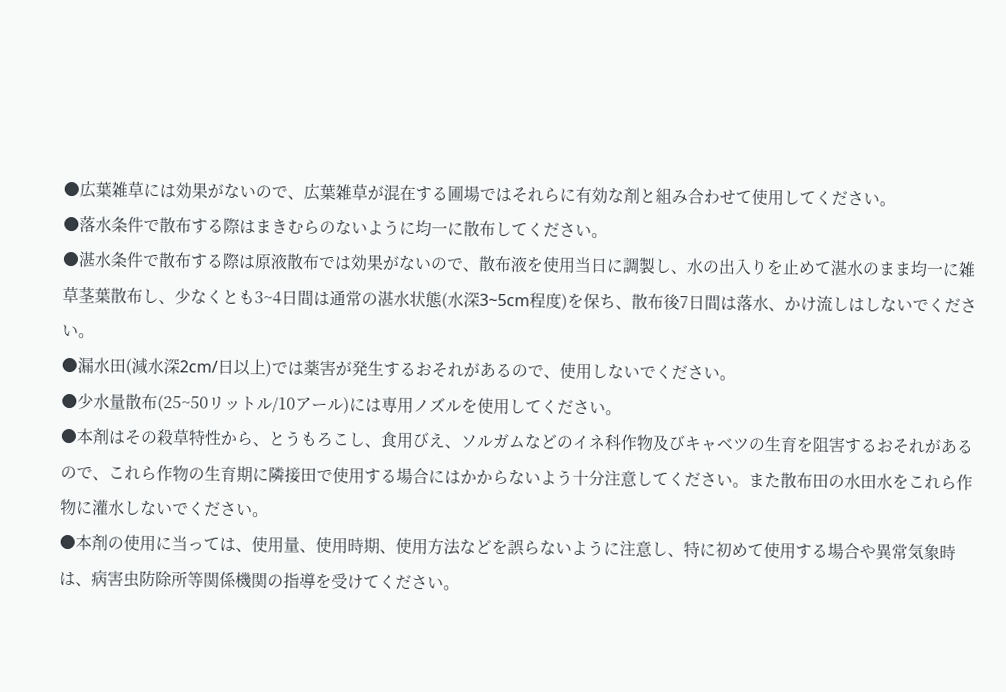●広葉雑草には効果がないので、広葉雑草が混在する圃場ではそれらに有効な剤と組み合わせて使用してください。
●落水条件で散布する際はまきむらのないように均一に散布してください。
●湛水条件で散布する際は原液散布では効果がないので、散布液を使用当日に調製し、水の出入りを止めて湛水のまま均一に雑草茎葉散布し、少なくとも3~4日間は通常の湛水状態(水深3~5cm程度)を保ち、散布後7日間は落水、かけ流しはしないでください。
●漏水田(減水深2cm/日以上)では薬害が発生するおそれがあるので、使用しないでください。
●少水量散布(25~50リットル/10アール)には専用ノズルを使用してください。
●本剤はその殺草特性から、とうもろこし、食用びえ、ソルガムなどのイネ科作物及びキャベツの生育を阻害するおそれがあるので、これら作物の生育期に隣接田で使用する場合にはかからないよう十分注意してください。また散布田の水田水をこれら作物に灌水しないでください。
●本剤の使用に当っては、使用量、使用時期、使用方法などを誤らないように注意し、特に初めて使用する場合や異常気象時は、病害虫防除所等関係機関の指導を受けてください。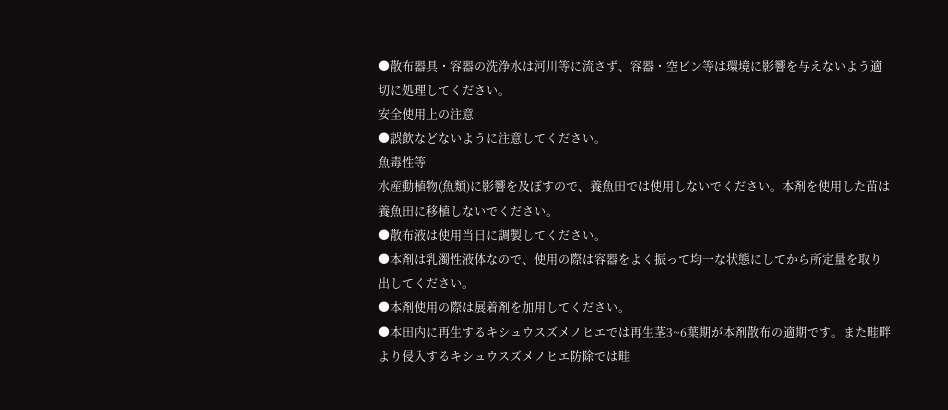●散布器具・容器の洗浄水は河川等に流さず、容器・空ビン等は環境に影響を与えないよう適切に処理してください。
安全使用上の注意
●誤飲などないように注意してください。
魚毒性等
水産動植物(魚類)に影響を及ぼすので、養魚田では使用しないでください。本剤を使用した苗は養魚田に移植しないでください。
●散布液は使用当日に調製してください。
●本剤は乳濁性液体なので、使用の際は容器をよく振って均一な状態にしてから所定量を取り出してください。
●本剤使用の際は展着剤を加用してください。
●本田内に再生するキシュウスズメノヒエでは再生茎3~6葉期が本剤散布の適期です。また畦畔より侵入するキシュウスズメノヒエ防除では畦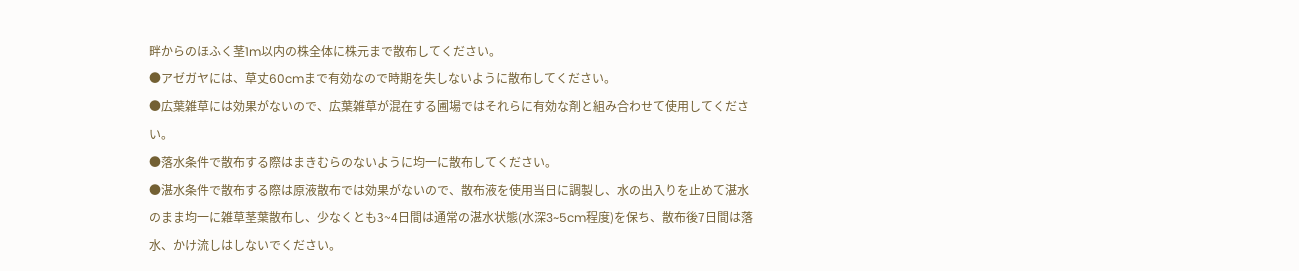畔からのほふく茎1m以内の株全体に株元まで散布してください。
●アゼガヤには、草丈60cmまで有効なので時期を失しないように散布してください。
●広葉雑草には効果がないので、広葉雑草が混在する圃場ではそれらに有効な剤と組み合わせて使用してください。
●落水条件で散布する際はまきむらのないように均一に散布してください。
●湛水条件で散布する際は原液散布では効果がないので、散布液を使用当日に調製し、水の出入りを止めて湛水のまま均一に雑草茎葉散布し、少なくとも3~4日間は通常の湛水状態(水深3~5cm程度)を保ち、散布後7日間は落水、かけ流しはしないでください。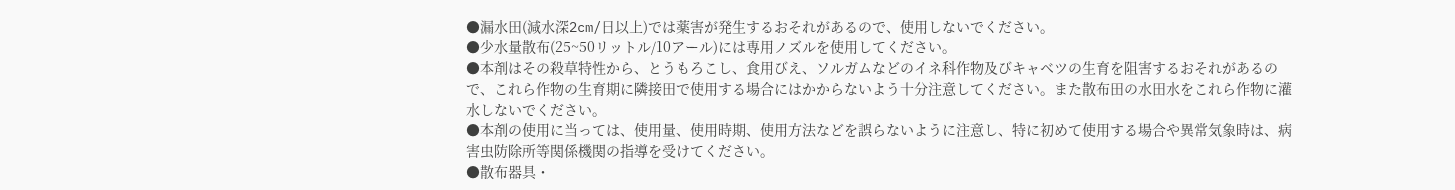●漏水田(減水深2cm/日以上)では薬害が発生するおそれがあるので、使用しないでください。
●少水量散布(25~50リットル/10アール)には専用ノズルを使用してください。
●本剤はその殺草特性から、とうもろこし、食用びえ、ソルガムなどのイネ科作物及びキャベツの生育を阻害するおそれがあるので、これら作物の生育期に隣接田で使用する場合にはかからないよう十分注意してください。また散布田の水田水をこれら作物に灌水しないでください。
●本剤の使用に当っては、使用量、使用時期、使用方法などを誤らないように注意し、特に初めて使用する場合や異常気象時は、病害虫防除所等関係機関の指導を受けてください。
●散布器具・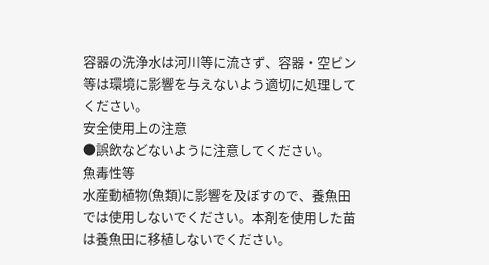容器の洗浄水は河川等に流さず、容器・空ビン等は環境に影響を与えないよう適切に処理してください。
安全使用上の注意
●誤飲などないように注意してください。
魚毒性等
水産動植物(魚類)に影響を及ぼすので、養魚田では使用しないでください。本剤を使用した苗は養魚田に移植しないでください。